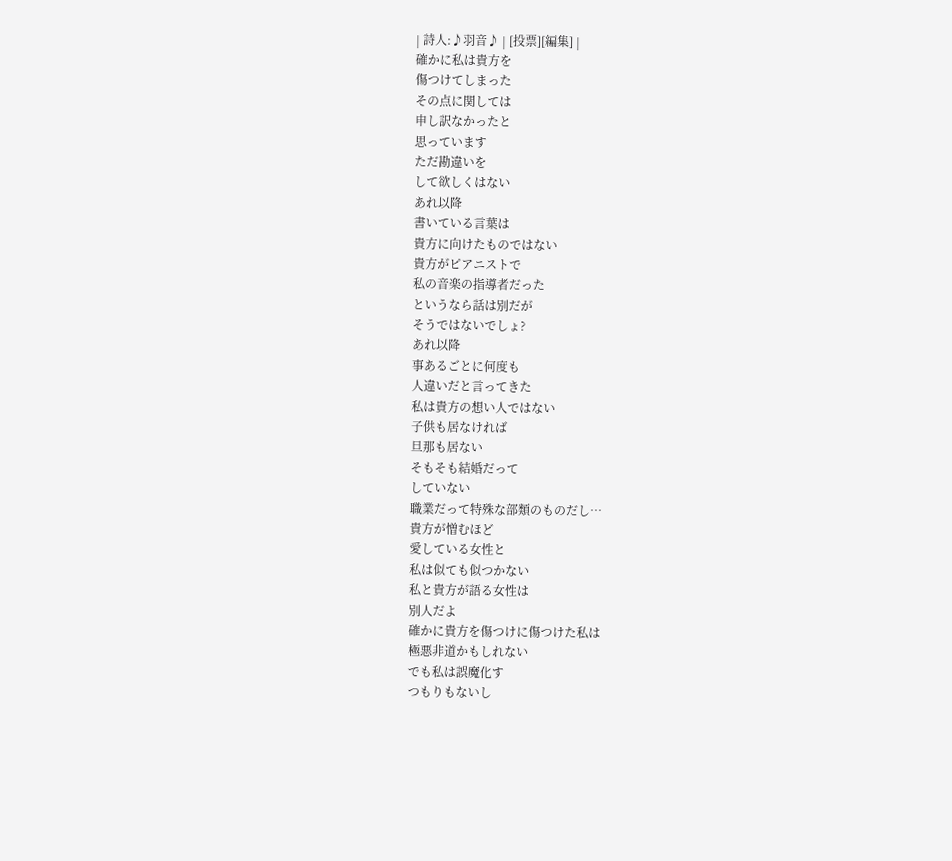| 詩人:♪羽音♪ | [投票][編集] |
確かに私は貴方を
傷つけてしまった
その点に関しては
申し訳なかったと
思っています
ただ勘違いを
して欲しくはない
あれ以降
書いている言葉は
貴方に向けたものではない
貴方がピアニストで
私の音楽の指導者だった
というなら話は別だが
そうではないでしょ?
あれ以降
事あるごとに何度も
人違いだと言ってきた
私は貴方の想い人ではない
子供も居なければ
旦那も居ない
そもそも結婚だって
していない
職業だって特殊な部類のものだし…
貴方が憎むほど
愛している女性と
私は似ても似つかない
私と貴方が語る女性は
別人だよ
確かに貴方を傷つけに傷つけた私は
極悪非道かもしれない
でも私は誤魔化す
つもりもないし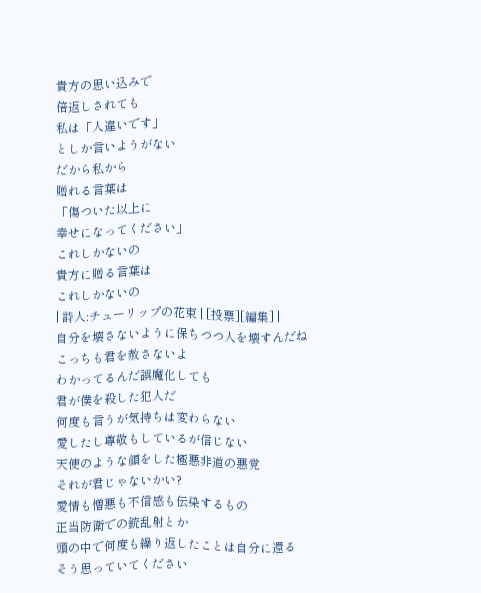貴方の思い込みで
倍返しされても
私は「人違いです」
としか言いようがない
だから私から
贈れる言葉は
「傷ついた以上に
幸せになってください」
これしかないの
貴方に贈る言葉は
これしかないの
| 詩人:チューリップの花束 | [投票][編集] |
自分を壊さないように保ちつつ人を壊すんだね
こっちも君を赦さないよ
わかってるんだ誤魔化しても
君が僕を殺した犯人だ
何度も言うが気持ちは変わらない
愛したし尊敬もしているが信じない
天使のような顔をした極悪非道の悪党
それが君じゃないかい?
愛情も憎悪も不信感も伝染するもの
正当防衛での銃乱射とか
頭の中で何度も繰り返したことは自分に還る
そう思っていてください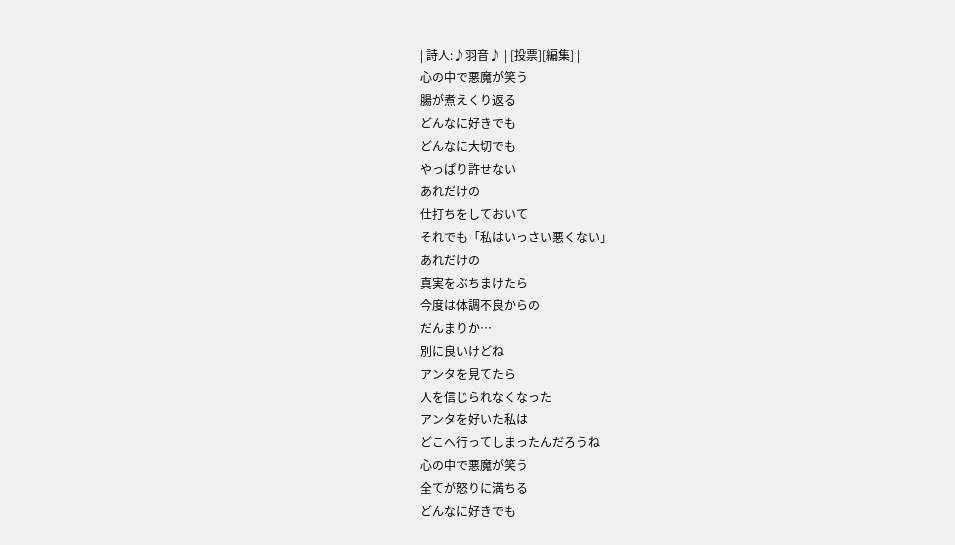| 詩人:♪羽音♪ | [投票][編集] |
心の中で悪魔が笑う
腸が煮えくり返る
どんなに好きでも
どんなに大切でも
やっぱり許せない
あれだけの
仕打ちをしておいて
それでも「私はいっさい悪くない」
あれだけの
真実をぶちまけたら
今度は体調不良からの
だんまりか…
別に良いけどね
アンタを見てたら
人を信じられなくなった
アンタを好いた私は
どこへ行ってしまったんだろうね
心の中で悪魔が笑う
全てが怒りに満ちる
どんなに好きでも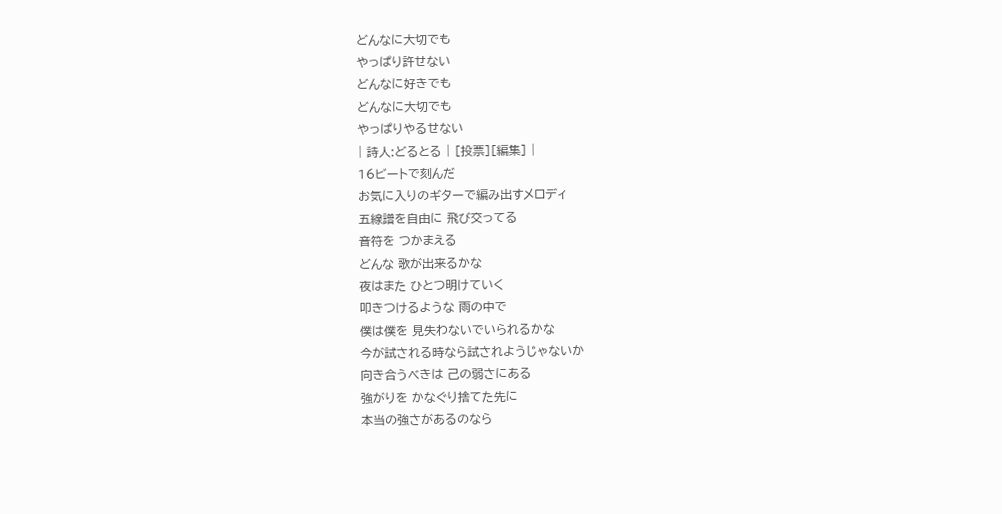どんなに大切でも
やっぱり許せない
どんなに好きでも
どんなに大切でも
やっぱりやるせない
| 詩人:どるとる | [投票][編集] |
16ビートで刻んだ
お気に入りのギターで編み出すメロディ
五線譜を自由に 飛び交ってる
音符を つかまえる
どんな 歌が出来るかな
夜はまた ひとつ明けていく
叩きつけるような 雨の中で
僕は僕を 見失わないでいられるかな
今が試される時なら試されようじゃないか
向き合うべきは 己の弱さにある
強がりを かなぐり捨てた先に
本当の強さがあるのなら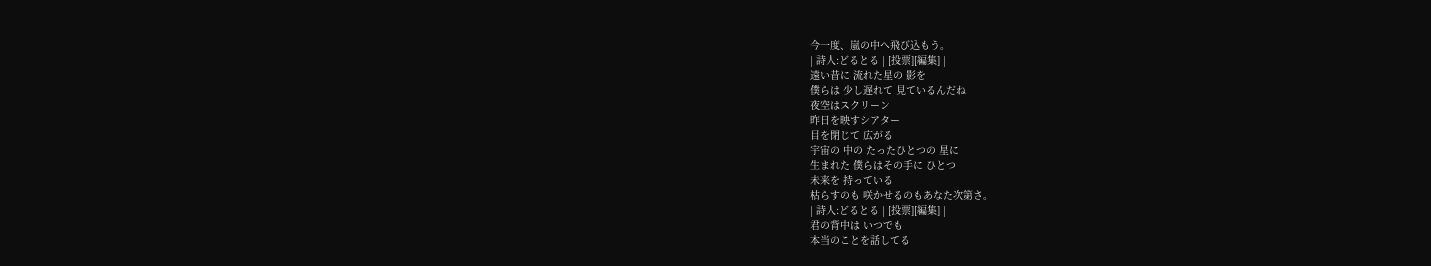今一度、嵐の中へ飛び込もう。
| 詩人:どるとる | [投票][編集] |
遠い昔に 流れた星の 影を
僕らは 少し遅れて 見ているんだね
夜空はスクリーン
昨日を映すシアター
目を閉じて 広がる
宇宙の 中の たったひとつの 星に
生まれた 僕らはその手に ひとつ
未来を 持っている
枯らすのも 咲かせるのもあなた次第さ。
| 詩人:どるとる | [投票][編集] |
君の背中は いつでも
本当のことを話してる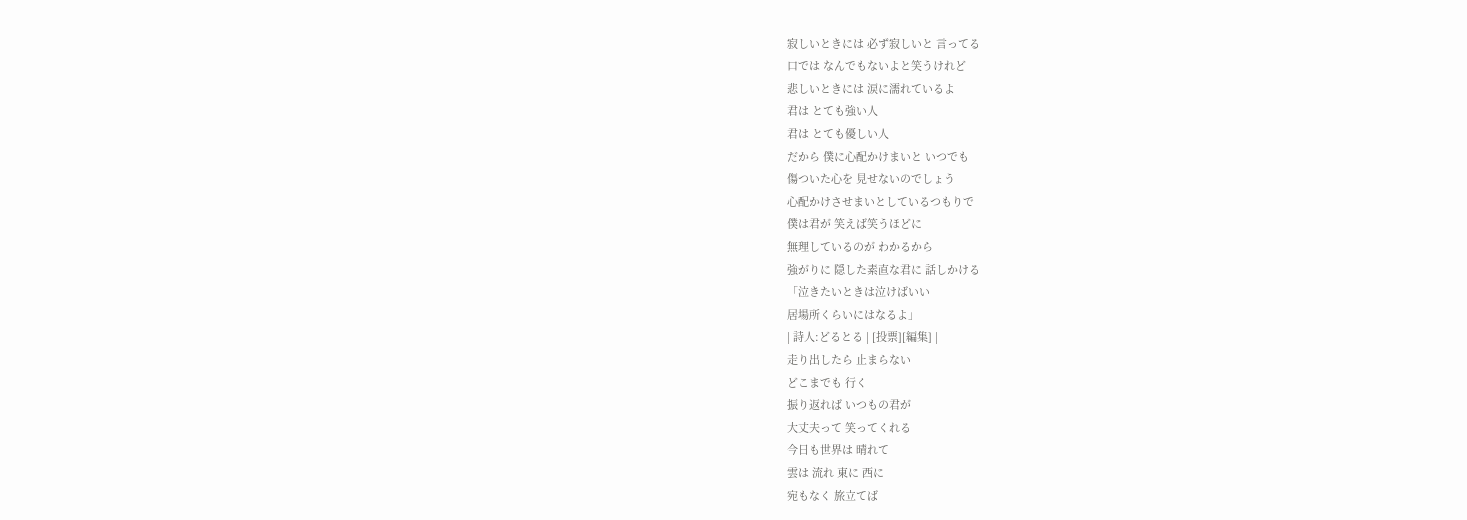寂しいときには 必ず寂しいと 言ってる
口では なんでもないよと笑うけれど
悲しいときには 涙に濡れているよ
君は とても強い人
君は とても優しい人
だから 僕に心配かけまいと いつでも
傷ついた心を 見せないのでしょう
心配かけさせまいとしているつもりで
僕は君が 笑えば笑うほどに
無理しているのが わかるから
強がりに 隠した素直な君に 話しかける
「泣きたいときは泣けばいい
居場所くらいにはなるよ」
| 詩人:どるとる | [投票][編集] |
走り出したら 止まらない
どこまでも 行く
振り返れば いつもの君が
大丈夫って 笑ってくれる
今日も世界は 晴れて
雲は 流れ 東に 西に
宛もなく 旅立てば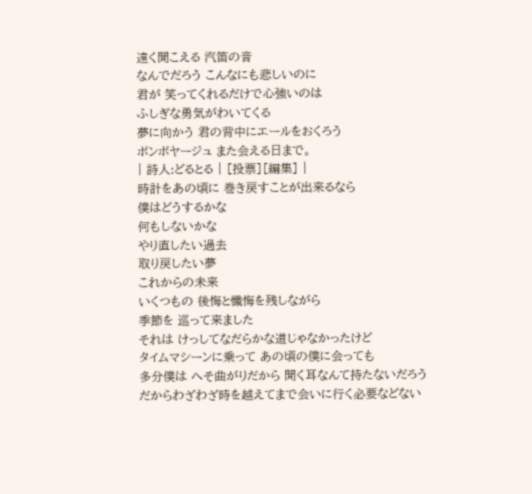遠く聞こえる 汽笛の音
なんでだろう こんなにも悲しいのに
君が 笑ってくれるだけで心強いのは
ふしぎな勇気がわいてくる
夢に向かう 君の背中にエールをおくろう
ボンボヤージュ また会える日まで。
| 詩人:どるとる | [投票][編集] |
時計をあの頃に 巻き戻すことが出来るなら
僕はどうするかな
何もしないかな
やり直したい過去
取り戻したい夢
これからの未来
いくつもの 後悔と懺悔を残しながら
季節を 巡って来ました
それは けっしてなだらかな道じゃなかったけど
タイムマシーンに乗って あの頃の僕に会っても
多分僕は へそ曲がりだから 聞く耳なんて持たないだろう
だからわざわざ時を越えてまで会いに行く必要などない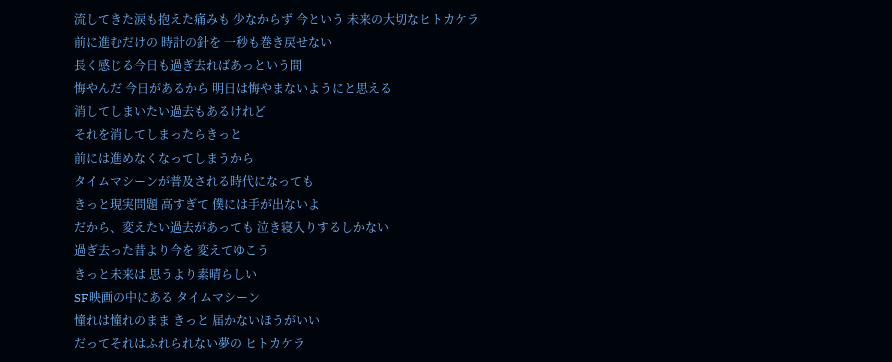流してきた涙も抱えた痛みも 少なからず 今という 未来の大切なヒトカケラ
前に進むだけの 時計の針を 一秒も巻き戻せない
長く感じる今日も過ぎ去ればあっという間
悔やんだ 今日があるから 明日は悔やまないようにと思える
消してしまいたい過去もあるけれど
それを消してしまったらきっと
前には進めなくなってしまうから
タイムマシーンが普及される時代になっても
きっと現実問題 高すぎて 僕には手が出ないよ
だから、変えたい過去があっても 泣き寝入りするしかない
過ぎ去った昔より今を 変えてゆこう
きっと未来は 思うより素晴らしい
SF映画の中にある タイムマシーン
憧れは憧れのまま きっと 届かないほうがいい
だってそれはふれられない夢の ヒトカケラ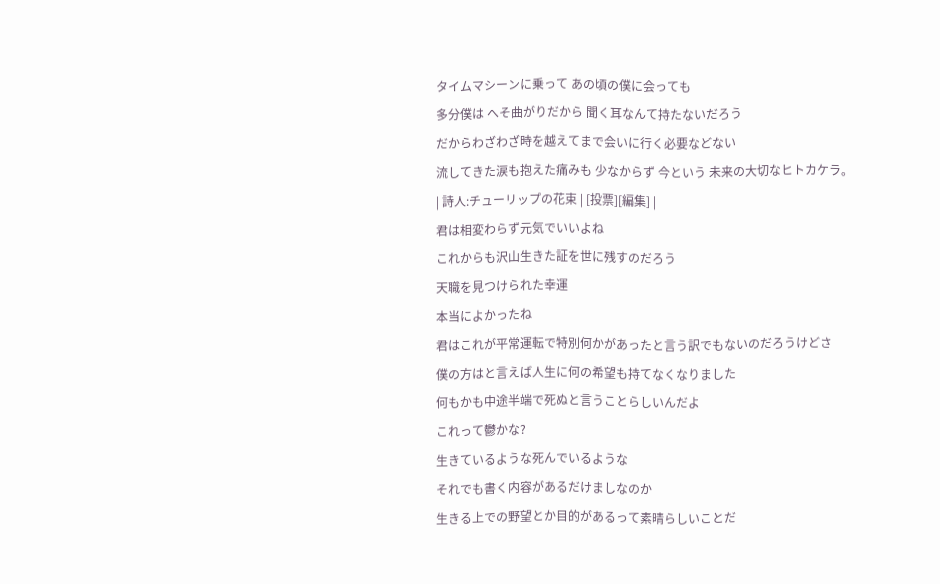タイムマシーンに乗って あの頃の僕に会っても
多分僕は へそ曲がりだから 聞く耳なんて持たないだろう
だからわざわざ時を越えてまで会いに行く必要などない
流してきた涙も抱えた痛みも 少なからず 今という 未来の大切なヒトカケラ。
| 詩人:チューリップの花束 | [投票][編集] |
君は相変わらず元気でいいよね
これからも沢山生きた証を世に残すのだろう
天職を見つけられた幸運
本当によかったね
君はこれが平常運転で特別何かがあったと言う訳でもないのだろうけどさ
僕の方はと言えば人生に何の希望も持てなくなりました
何もかも中途半端で死ぬと言うことらしいんだよ
これって鬱かな?
生きているような死んでいるような
それでも書く内容があるだけましなのか
生きる上での野望とか目的があるって素晴らしいことだ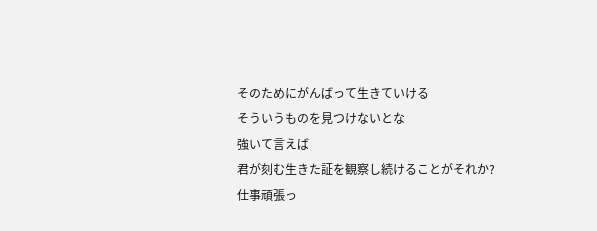そのためにがんばって生きていける
そういうものを見つけないとな
強いて言えば
君が刻む生きた証を観察し続けることがそれか?
仕事頑張っ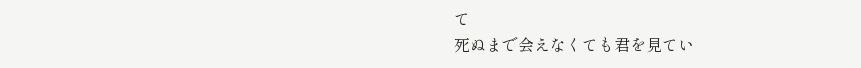て
死ぬまで会えなくても君を見てい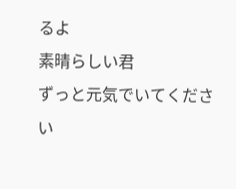るよ
素晴らしい君
ずっと元気でいてください